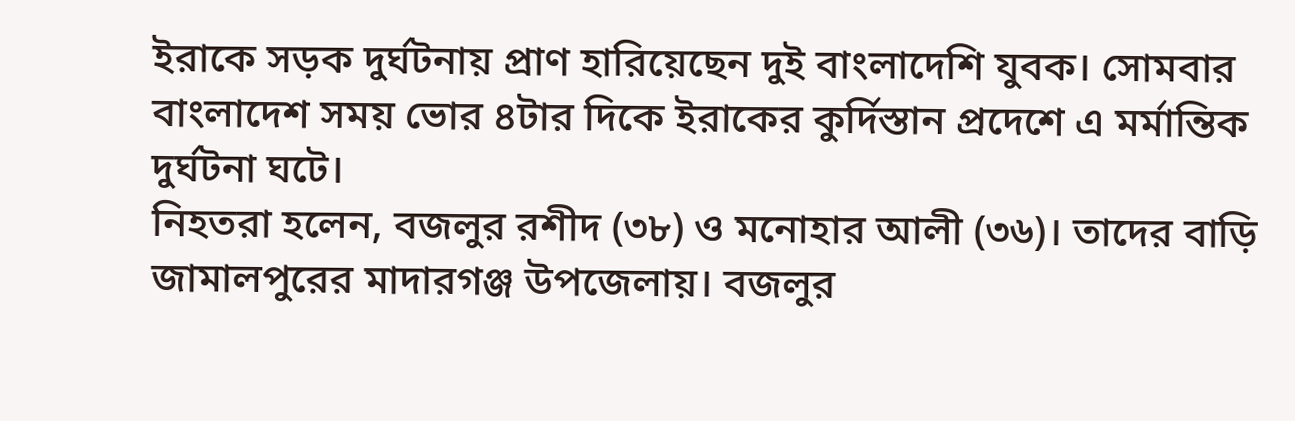ইরাকে সড়ক দুর্ঘটনায় প্রাণ হারিয়েছেন দুই বাংলাদেশি যুবক। সোমবার বাংলাদেশ সময় ভোর ৪টার দিকে ইরাকের কুর্দিস্তান প্রদেশে এ মর্মান্তিক দুর্ঘটনা ঘটে।
নিহতরা হলেন, বজলুর রশীদ (৩৮) ও মনোহার আলী (৩৬)। তাদের বাড়ি জামালপুরের মাদারগঞ্জ উপজেলায়। বজলুর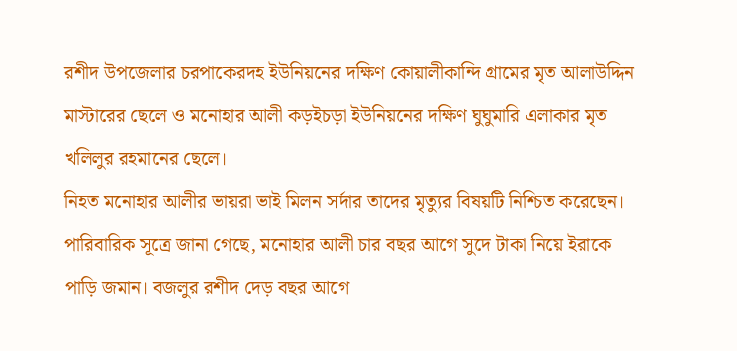রশীদ উপজেলার চরপাকেরদহ ইউনিয়নের দক্ষিণ কোয়ালীকান্দি গ্রামের মৃত আলাউদ্দিন মাস্টারের ছেলে ও মনোহার আলী কড়ইচড়া ইউনিয়নের দক্ষিণ ঘুঘুমারি এলাকার মৃত খলিলুর রহমানের ছেলে।
নিহত মনোহার আলীর ভায়রা ভাই মিলন সর্দার তাদের মৃত্যুর বিষয়টি নিশ্চিত করেছেন।
পারিবারিক সূত্রে জানা গেছে, মনোহার আলী চার বছর আগে সুদে টাকা নিয়ে ইরাকে পাড়ি জমান। বজলুর রশীদ দেড় বছর আগে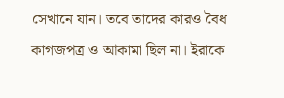সেখানে যান। তবে তাদের কারও বৈধ কাগজপত্র ও আকামা ছিল না। ইরাকে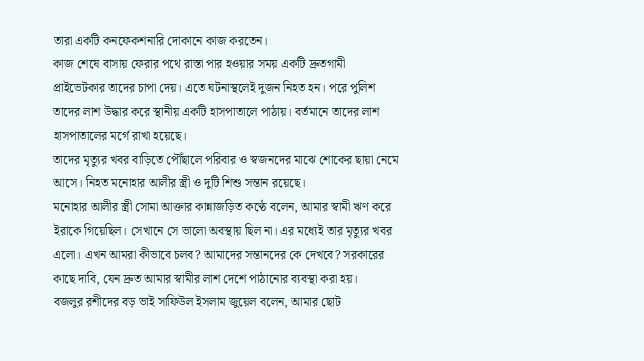তারা একটি কনফেকশনারি দোকানে কাজ করতেন।
কাজ শেষে বাসায় ফেরার পথে রাস্তা পার হওয়ার সময় একটি দ্রুতগামী প্রাইভেটকার তাদের চাপা দেয়। এতে ঘটনাস্থলেই দুজন নিহত হন। পরে পুলিশ তাদের লাশ উদ্ধার করে স্থানীয় একটি হাসপাতালে পাঠায়। বর্তমানে তাদের লাশ হাসপাতালের মর্গে রাখা হয়েছে।
তাদের মৃত্যুর খবর বাড়িতে পৌঁছালে পরিবার ও স্বজনদের মাঝে শোকের ছায়া নেমে আসে। নিহত মনোহার আলীর স্ত্রী ও দুটি শিশু সন্তান রয়েছে।
মনোহার আলীর স্ত্রী সোমা আক্তার কান্নাজড়িত কণ্ঠে বলেন, আমার স্বামী ঋণ করে ইরাকে গিয়েছিল। সেখানে সে ভালো অবস্থায় ছিল না। এর মধ্যেই তার মৃত্যুর খবর এলো। এখন আমরা কীভাবে চলব? আমাদের সন্তানদের কে দেখবে? সরকারের কাছে দাবি, যেন দ্রুত আমার স্বামীর লাশ দেশে পাঠানোর ব্যবস্থা করা হয়।
বজলুর রশীদের বড় ভাই সাফিউল ইসলাম জুয়েল বলেন, আমার ছোট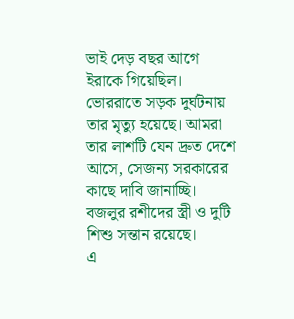ভাই দেড় বছর আগে ইরাকে গিয়েছিল। ভোররাতে সড়ক দুর্ঘটনায় তার মৃত্যু হয়েছে। আমরা তার লাশটি যেন দ্রুত দেশে আসে, সেজন্য সরকারের কাছে দাবি জানাচ্ছি। বজলুর রশীদের স্ত্রী ও দুটি শিশু সন্তান রয়েছে।
এ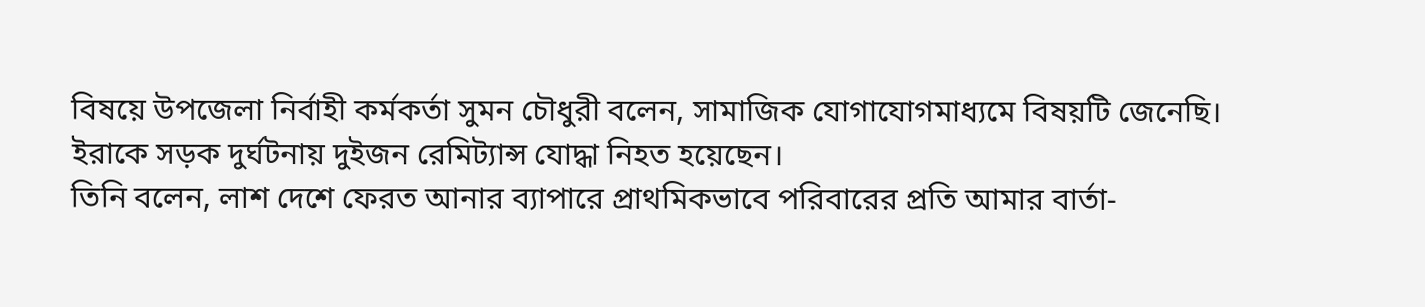বিষয়ে উপজেলা নির্বাহী কর্মকর্তা সুমন চৌধুরী বলেন, সামাজিক যোগাযোগমাধ্যমে বিষয়টি জেনেছি। ইরাকে সড়ক দুর্ঘটনায় দুইজন রেমিট্যান্স যোদ্ধা নিহত হয়েছেন।
তিনি বলেন, লাশ দেশে ফেরত আনার ব্যাপারে প্রাথমিকভাবে পরিবারের প্রতি আমার বার্তা-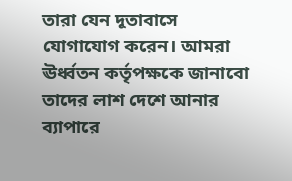তারা যেন দূতাবাসে যোগাযোগ করেন। আমরা ঊর্ধ্বতন কর্তৃপক্ষকে জানাবো তাদের লাশ দেশে আনার ব্যাপারে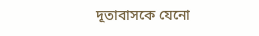দূতাবাসকে যেনো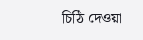চিঠি দেওয়া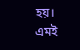হয়।
এমই